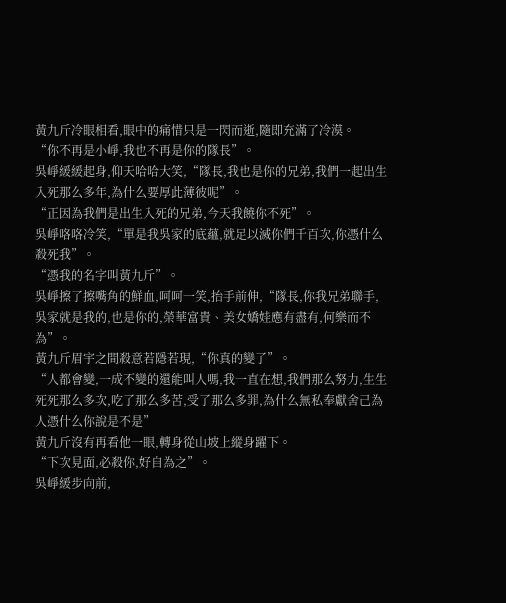黃九斤冷眼相看,眼中的痛惜只是一閃而逝,隨即充滿了冷漠。
“你不再是小崢,我也不再是你的隊長”。
吳崢緩緩起身,仰天哈哈大笑,“隊長,我也是你的兄弟,我們一起出生入死那么多年,為什么要厚此薄彼呢”。
“正因為我們是出生入死的兄弟,今天我饒你不死”。
吳崢咯咯冷笑,“單是我吳家的底蘊,就足以滅你們千百次,你憑什么殺死我”。
“憑我的名字叫黃九斤”。
吳崢擦了擦嘴角的鮮血,呵呵一笑,抬手前伸,“隊長,你我兄弟聯手,吳家就是我的,也是你的,榮華富貴、美女嬌娃應有盡有,何樂而不為”。
黃九斤眉宇之間殺意若隱若現,“你真的變了”。
“人都會變,一成不變的還能叫人嗎,我一直在想,我們那么努力,生生死死那么多次,吃了那么多苦,受了那么多罪,為什么無私奉獻舍己為人憑什么你說是不是”
黃九斤沒有再看他一眼,轉身從山坡上縱身躍下。
“下次見面,必殺你,好自為之”。
吳崢緩步向前,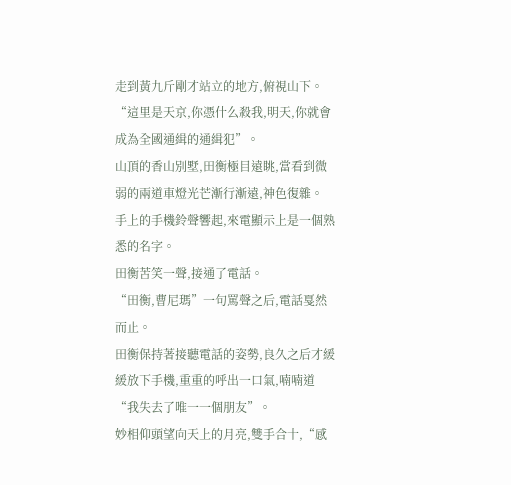走到黃九斤剛才站立的地方,俯視山下。
“這里是天京,你憑什么殺我,明天,你就會成為全國通緝的通緝犯”。
山頂的香山別墅,田衡極目遠眺,當看到微弱的兩道車燈光芒漸行漸遠,神色復雜。
手上的手機鈴聲響起,來電顯示上是一個熟悉的名字。
田衡苦笑一聲,接通了電話。
“田衡,曹尼瑪”一句罵聲之后,電話戛然而止。
田衡保持著接聽電話的姿勢,良久之后才緩緩放下手機,重重的呼出一口氣,喃喃道“我失去了唯一一個朋友”。
妙相仰頭望向天上的月亮,雙手合十,“感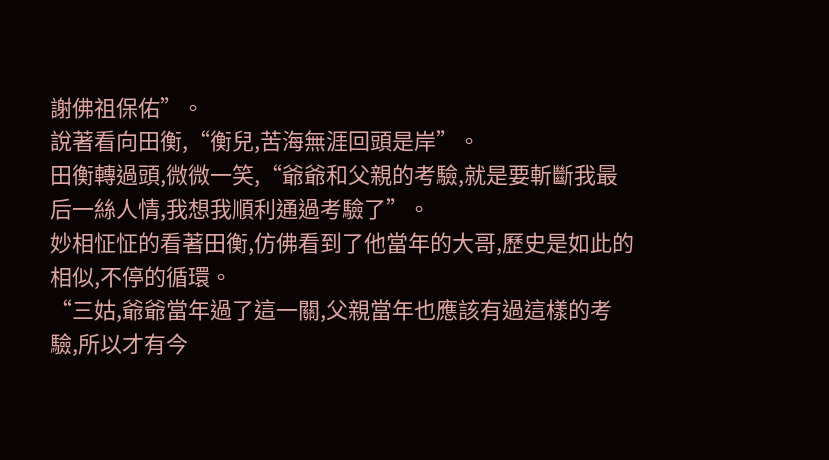謝佛祖保佑”。
說著看向田衡,“衡兒,苦海無涯回頭是岸”。
田衡轉過頭,微微一笑,“爺爺和父親的考驗,就是要斬斷我最后一絲人情,我想我順利通過考驗了”。
妙相怔怔的看著田衡,仿佛看到了他當年的大哥,歷史是如此的相似,不停的循環。
“三姑,爺爺當年過了這一關,父親當年也應該有過這樣的考驗,所以才有今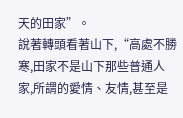天的田家”。
說著轉頭看著山下,“高處不勝寒,田家不是山下那些普通人家,所謂的愛情、友情,甚至是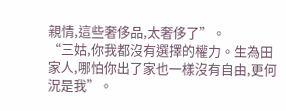親情,這些奢侈品,太奢侈了”。
“三姑,你我都沒有選擇的權力。生為田家人,哪怕你出了家也一樣沒有自由,更何況是我”。